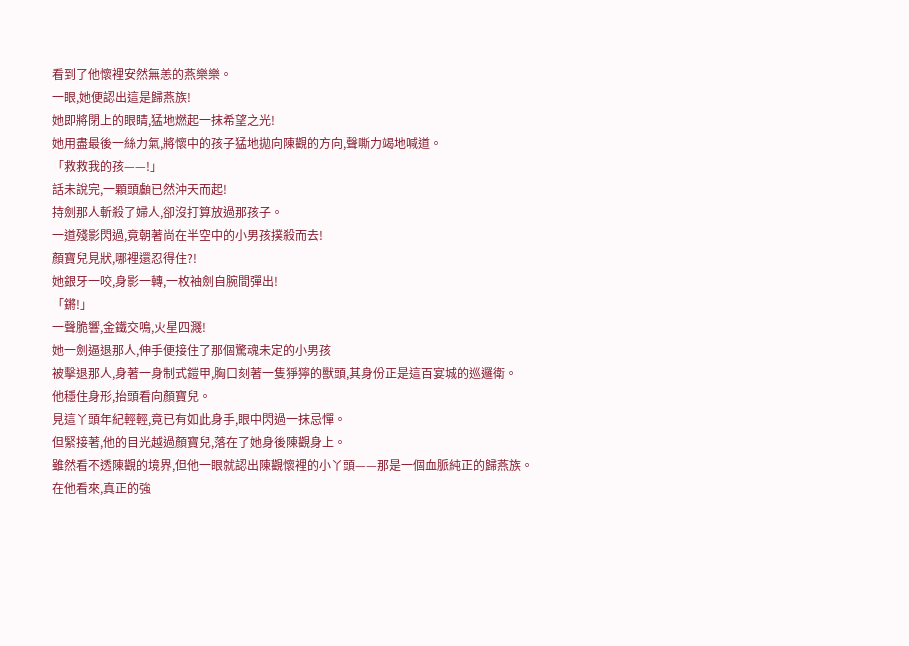看到了他懷裡安然無恙的燕樂樂。
一眼,她便認出這是歸燕族!
她即將閉上的眼睛,猛地燃起一抹希望之光!
她用盡最後一絲力氣,將懷中的孩子猛地拋向陳觀的方向,聲嘶力竭地喊道。
「救救我的孩——!」
話未說完,一顆頭顱已然沖天而起!
持劍那人斬殺了婦人,卻沒打算放過那孩子。
一道殘影閃過,竟朝著尚在半空中的小男孩撲殺而去!
顏寶兒見狀,哪裡還忍得住?!
她銀牙一咬,身影一轉,一枚袖劍自腕間彈出!
「鏘!」
一聲脆響,金鐵交鳴,火星四濺!
她一劍逼退那人,伸手便接住了那個驚魂未定的小男孩
被擊退那人,身著一身制式鎧甲,胸口刻著一隻猙獰的獸頭,其身份正是這百宴城的巡邏衛。
他穩住身形,抬頭看向顏寶兒。
見這丫頭年紀輕輕,竟已有如此身手,眼中閃過一抹忌憚。
但緊接著,他的目光越過顏寶兒,落在了她身後陳觀身上。
雖然看不透陳觀的境界,但他一眼就認出陳觀懷裡的小丫頭——那是一個血脈純正的歸燕族。
在他看來,真正的強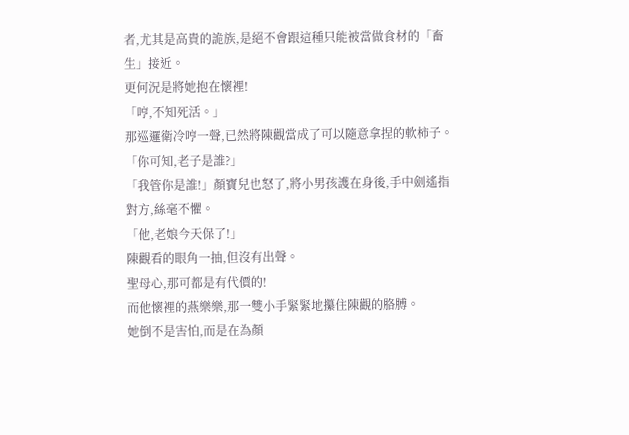者,尤其是高貴的詭族,是絕不會跟這種只能被當做食材的「畜生」接近。
更何況是將她抱在懷裡!
「哼,不知死活。」
那巡邏衛冷哼一聲,已然將陳觀當成了可以隨意拿捏的軟柿子。
「你可知,老子是誰?」
「我管你是誰!」顏寶兒也怒了,將小男孩護在身後,手中劍遙指對方,絲毫不懼。
「他,老娘今天保了!」
陳觀看的眼角一抽,但沒有出聲。
聖母心,那可都是有代價的!
而他懷裡的燕樂樂,那一雙小手緊緊地攥住陳觀的胳膊。
她倒不是害怕,而是在為顏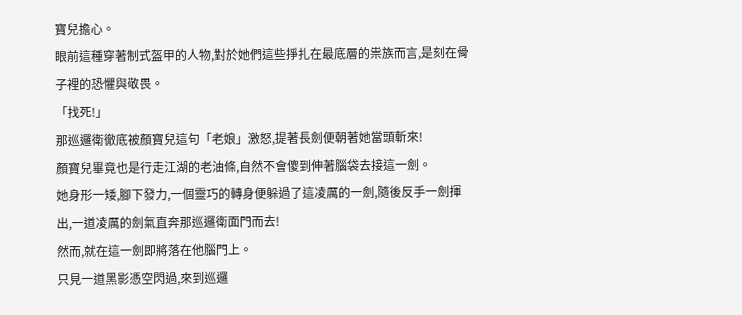寶兒擔心。
眼前這種穿著制式盔甲的人物,對於她們這些掙扎在最底層的祟族而言,是刻在骨子裡的恐懼與敬畏。
「找死!」
那巡邏衛徹底被顏寶兒這句「老娘」激怒,提著長劍便朝著她當頭斬來!
顏寶兒畢竟也是行走江湖的老油條,自然不會傻到伸著腦袋去接這一劍。
她身形一矮,腳下發力,一個靈巧的轉身便躲過了這凌厲的一劍,隨後反手一劍揮出,一道凌厲的劍氣直奔那巡邏衛面門而去!
然而,就在這一劍即將落在他腦門上。
只見一道黑影憑空閃過,來到巡邏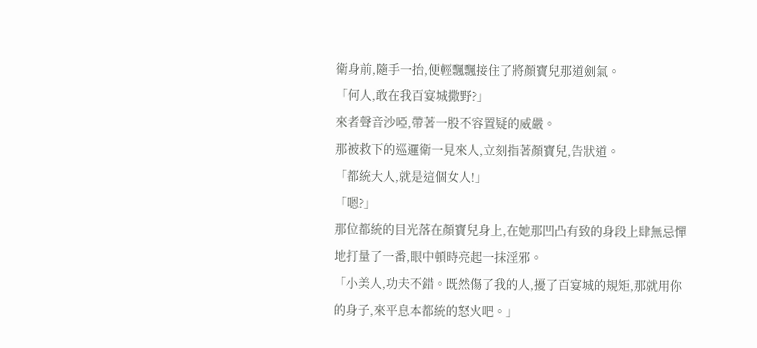衛身前,隨手一抬,便輕飄飄接住了將顏寶兒那道劍氣。
「何人,敢在我百宴城撒野?」
來者聲音沙啞,帶著一股不容置疑的威嚴。
那被救下的巡邏衛一見來人,立刻指著顏寶兒,告狀道。
「都統大人,就是這個女人!」
「嗯?」
那位都統的目光落在顏寶兒身上,在她那凹凸有致的身段上肆無忌憚地打量了一番,眼中頓時亮起一抹淫邪。
「小美人,功夫不錯。既然傷了我的人,擾了百宴城的規矩,那就用你的身子,來平息本都統的怒火吧。」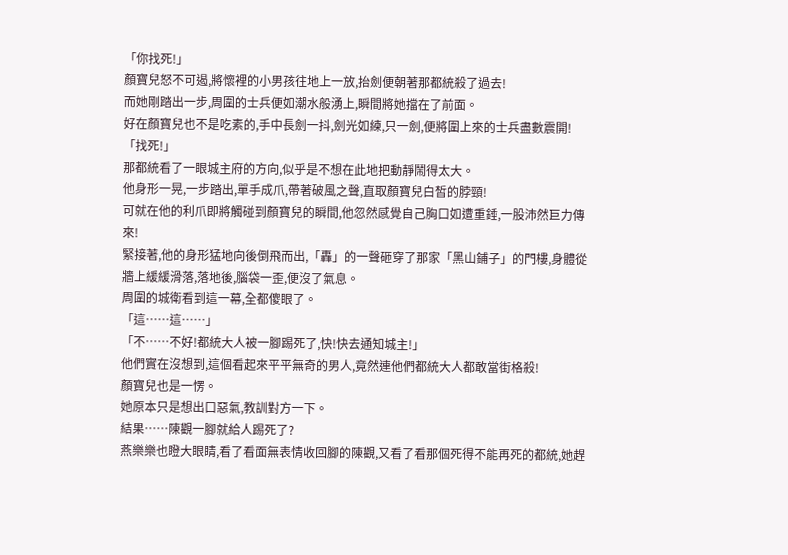「你找死!」
顏寶兒怒不可遏,將懷裡的小男孩往地上一放,抬劍便朝著那都統殺了過去!
而她剛踏出一步,周圍的士兵便如潮水般湧上,瞬間將她擋在了前面。
好在顏寶兒也不是吃素的,手中長劍一抖,劍光如練,只一劍,便將圍上來的士兵盡數震開!
「找死!」
那都統看了一眼城主府的方向,似乎是不想在此地把動靜鬧得太大。
他身形一晃,一步踏出,單手成爪,帶著破風之聲,直取顏寶兒白皙的脖頸!
可就在他的利爪即將觸碰到顏寶兒的瞬間,他忽然感覺自己胸口如遭重錘,一股沛然巨力傳來!
緊接著,他的身形猛地向後倒飛而出,「轟」的一聲砸穿了那家「黑山鋪子」的門樓,身體從牆上緩緩滑落,落地後,腦袋一歪,便沒了氣息。
周圍的城衛看到這一幕,全都傻眼了。
「這……這……」
「不……不好!都統大人被一腳踢死了,快!快去通知城主!」
他們實在沒想到,這個看起來平平無奇的男人,竟然連他們都統大人都敢當街格殺!
顏寶兒也是一愣。
她原本只是想出口惡氣,教訓對方一下。
結果……陳觀一腳就給人踢死了?
燕樂樂也瞪大眼睛,看了看面無表情收回腳的陳觀,又看了看那個死得不能再死的都統,她趕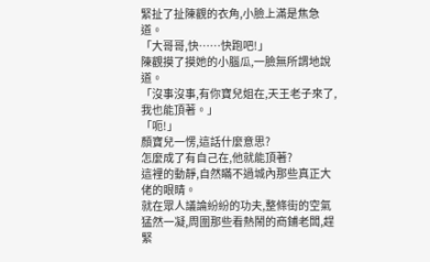緊扯了扯陳觀的衣角,小臉上滿是焦急道。
「大哥哥,快……快跑吧!」
陳觀摸了摸她的小腦瓜,一臉無所謂地說道。
「沒事沒事,有你寶兒姐在,天王老子來了,我也能頂著。」
「呃!」
顏寶兒一愣,這話什麼意思?
怎麼成了有自己在,他就能頂著?
這裡的動靜,自然瞞不過城內那些真正大佬的眼睛。
就在眾人議論紛紛的功夫,整條街的空氣猛然一凝,周圍那些看熱鬧的商鋪老闆,趕緊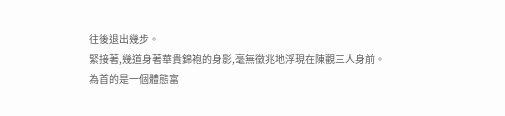往後退出幾步。
緊接著,幾道身著華貴錦袍的身影,毫無徵兆地浮現在陳觀三人身前。
為首的是一個體態富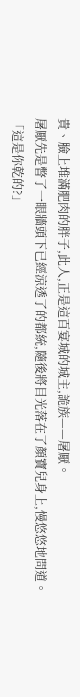貴、臉上堆滿肥肉的胖子,此人,正是這百宴城的城主,詭族——屠厭。
屠厭先是瞥了一眼牆頭下已經涼透了的都統,隨後將目光落在了顏寶兒身上,慢悠悠地問道。
「這是你乾的?」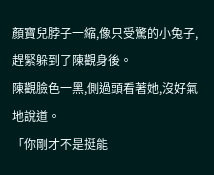顏寶兒脖子一縮,像只受驚的小兔子,趕緊躲到了陳觀身後。
陳觀臉色一黑,側過頭看著她,沒好氣地說道。
「你剛才不是挺能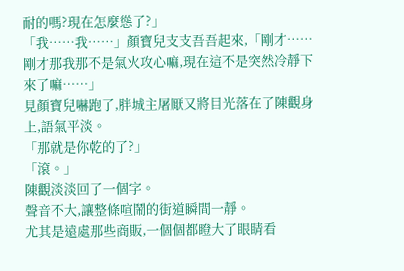耐的嗎?現在怎麼慫了?」
「我……我……」顏寶兒支支吾吾起來,「剛才……剛才那我那不是氣火攻心嘛,現在這不是突然冷靜下來了嘛……」
見顏寶兒嚇跑了,胖城主屠厭又將目光落在了陳觀身上,語氣平淡。
「那就是你乾的了?」
「滾。」
陳觀淡淡回了一個字。
聲音不大,讓整條喧鬧的街道瞬間一靜。
尤其是遠處那些商販,一個個都瞪大了眼睛看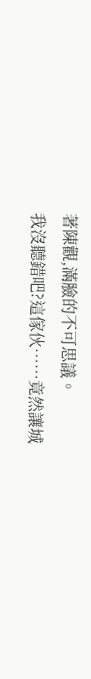著陳觀,滿臉的不可思議。
我沒聽錯吧?這傢伙……竟然讓城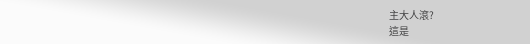主大人滾?
這是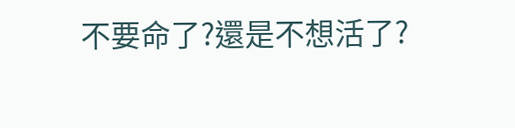不要命了?還是不想活了?